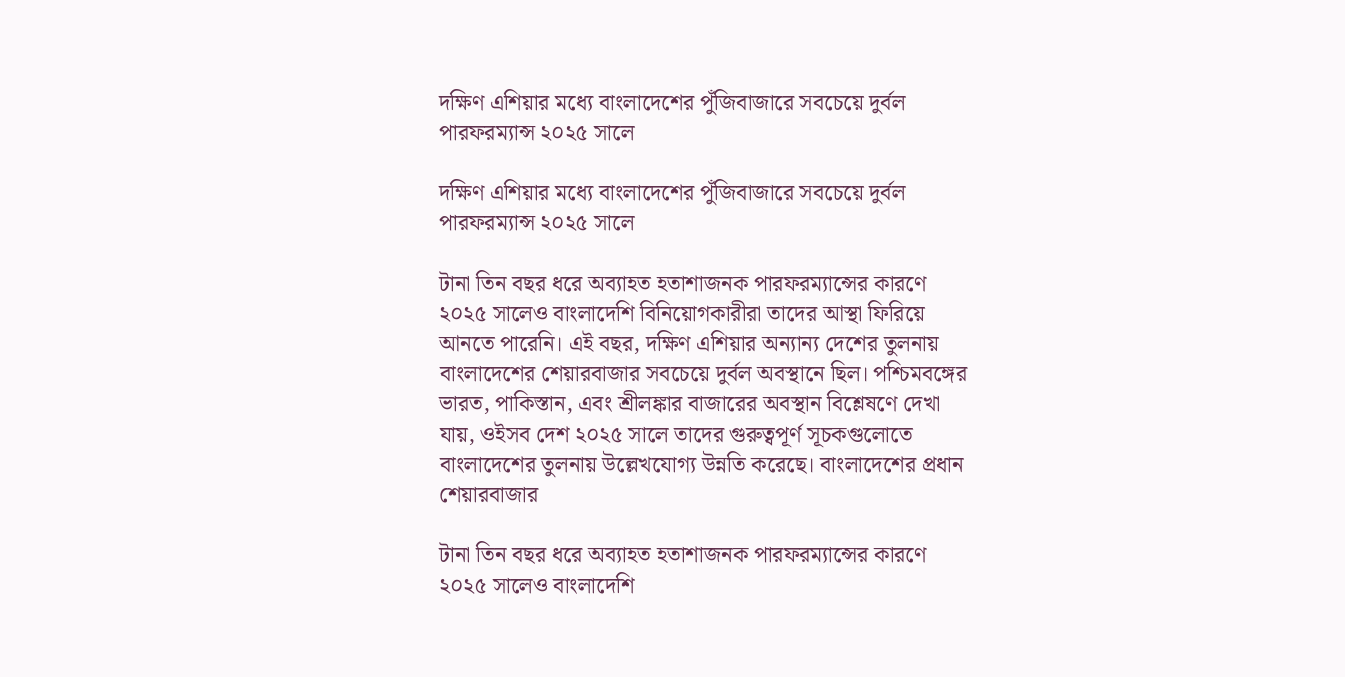দক্ষিণ এশিয়ার মধ্যে বাংলাদেশের পুঁজিবাজারে সবচেয়ে দুর্বল পারফরম্যান্স ২০২৫ সালে

দক্ষিণ এশিয়ার মধ্যে বাংলাদেশের পুঁজিবাজারে সবচেয়ে দুর্বল পারফরম্যান্স ২০২৫ সালে

টানা তিন বছর ধরে অব্যাহত হতাশাজনক পারফরম্যান্সের কারণে ২০২৫ সালেও বাংলাদেশি বিনিয়োগকারীরা তাদের আস্থা ফিরিয়ে আনতে পারেনি। এই বছর, দক্ষিণ এশিয়ার অন্যান্য দেশের তুলনায় বাংলাদেশের শেয়ারবাজার সবচেয়ে দুর্বল অবস্থানে ছিল। পশ্চিমবঙ্গের ভারত, পাকিস্তান, এবং শ্রীলঙ্কার বাজারের অবস্থান বিশ্লেষণে দেখা যায়, ওইসব দেশ ২০২৫ সালে তাদের গুরুত্বপূর্ণ সূচকগুলোতে বাংলাদেশের তুলনায় উল্লেখযোগ্য উন্নতি করেছে। বাংলাদেশের প্রধান শেয়ারবাজার

টানা তিন বছর ধরে অব্যাহত হতাশাজনক পারফরম্যান্সের কারণে ২০২৫ সালেও বাংলাদেশি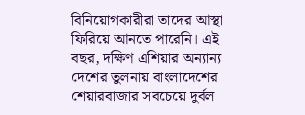বিনিয়োগকারীরা তাদের আস্থা ফিরিয়ে আনতে পারেনি। এই বছর, দক্ষিণ এশিয়ার অন্যান্য দেশের তুলনায় বাংলাদেশের শেয়ারবাজার সবচেয়ে দুর্বল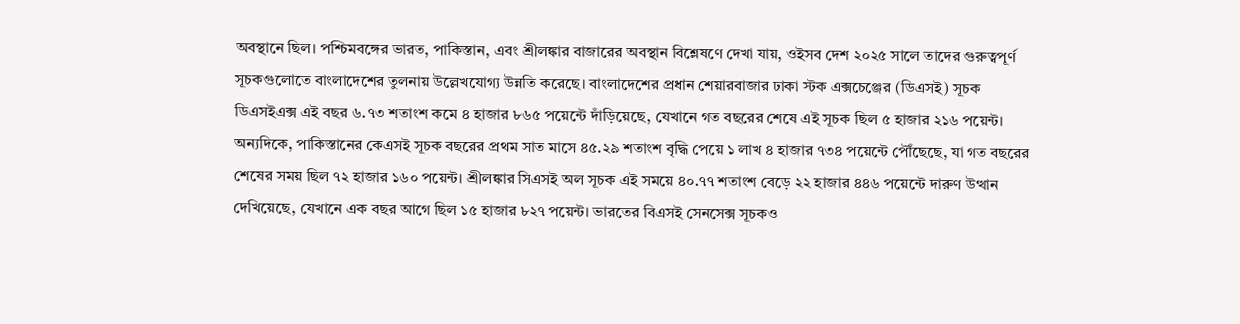অবস্থানে ছিল। পশ্চিমবঙ্গের ভারত, পাকিস্তান, এবং শ্রীলঙ্কার বাজারের অবস্থান বিশ্লেষণে দেখা যায়, ওইসব দেশ ২০২৫ সালে তাদের গুরুত্বপূর্ণ সূচকগুলোতে বাংলাদেশের তুলনায় উল্লেখযোগ্য উন্নতি করেছে। বাংলাদেশের প্রধান শেয়ারবাজার ঢাকা স্টক এক্সচেঞ্জের (ডিএসই) সূচক ডিএসইএক্স এই বছর ৬.৭৩ শতাংশ কমে ৪ হাজার ৮৬৫ পয়েন্টে দাঁড়িয়েছে, যেখানে গত বছরের শেষে এই সূচক ছিল ৫ হাজার ২১৬ পয়েন্ট। অন্যদিকে, পাকিস্তানের কেএসই সূচক বছরের প্রথম সাত মাসে ৪৫.২৯ শতাংশ বৃদ্ধি পেয়ে ১ লাখ ৪ হাজার ৭৩৪ পয়েন্টে পৌঁছেছে, যা গত বছরের শেষের সময় ছিল ৭২ হাজার ১৬০ পয়েন্ট। শ্রীলঙ্কার সিএসই অল সূচক এই সময়ে ৪০.৭৭ শতাংশ বেড়ে ২২ হাজার ৪৪৬ পয়েন্টে দারুণ উত্থান দেখিয়েছে, যেখানে এক বছর আগে ছিল ১৫ হাজার ৮২৭ পয়েন্ট। ভারতের বিএসই সেনসেক্স সূচকও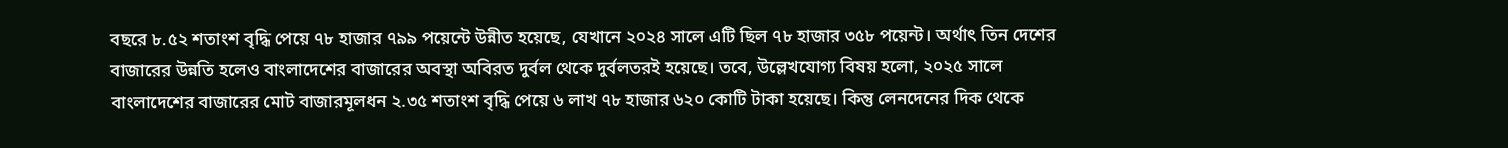বছরে ৮.৫২ শতাংশ বৃদ্ধি পেয়ে ৭৮ হাজার ৭৯৯ পয়েন্টে উন্নীত হয়েছে, যেখানে ২০২৪ সালে এটি ছিল ৭৮ হাজার ৩৫৮ পয়েন্ট। অর্থাৎ তিন দেশের বাজারের উন্নতি হলেও বাংলাদেশের বাজারের অবস্থা অবিরত দুর্বল থেকে দুর্বলতরই হয়েছে। তবে, উল্লেখযোগ্য বিষয় হলো, ২০২৫ সালে বাংলাদেশের বাজারের মোট বাজারমূলধন ২.৩৫ শতাংশ বৃদ্ধি পেয়ে ৬ লাখ ৭৮ হাজার ৬২০ কোটি টাকা হয়েছে। কিন্তু লেনদেনের দিক থেকে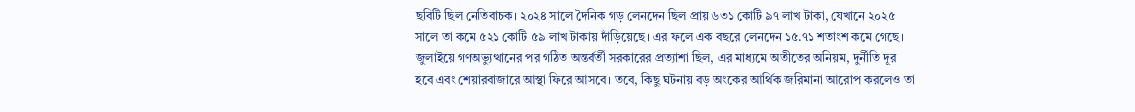ছবিটি ছিল নেতিবাচক। ২০২৪ সালে দৈনিক গড় লেনদেন ছিল প্রায় ৬৩১ কোটি ৯৭ লাখ টাকা, যেখানে ২০২৫ সালে তা কমে ৫২১ কোটি ৫৯ লাখ টাকায় দাঁড়িয়েছে। এর ফলে এক বছরে লেনদেন ১৫.৭১ শতাংশ কমে গেছে। জুলাইয়ে গণঅভ্যুত্থানের পর গঠিত অন্তর্বর্তী সরকারের প্রত্যাশা ছিল, এর মাধ্যমে অতীতের অনিয়ম, দুর্নীতি দূর হবে এবং শেয়ারবাজারে আস্থা ফিরে আসবে। তবে, কিছু ঘটনায় বড় অংকের আর্থিক জরিমানা আরোপ করলেও তা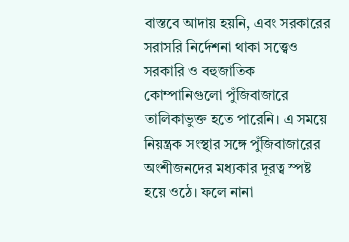বাস্তবে আদায় হয়নি, এবং সরকারের সরাসরি নির্দেশনা থাকা সত্ত্বেও সরকারি ও বহুজাতিক কোম্পানিগুলো পুঁজিবাজারে তালিকাভুক্ত হতে পারেনি। এ সময়ে নিয়ন্ত্রক সংস্থার সঙ্গে পুঁজিবাজারের অংশীজনদের মধ্যকার দূরত্ব স্পষ্ট হয়ে ওঠে। ফলে নানা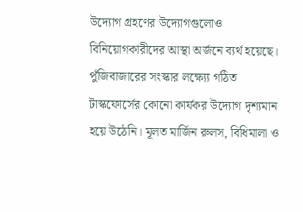উদ্যোগ গ্রহণের উদ্যোগগুলোও বিনিয়োগকারীদের আস্থা অর্জনে ব্যর্থ হয়েছে। পুঁজিবাজারের সংস্কার লক্ষ্য্যে গঠিত টাস্কফোর্সের কোনো কার্যকর উদ্যোগ দৃশ্যমান হয়ে উঠেনি। মূলত মার্জিন রুলস, বিধিমালা ও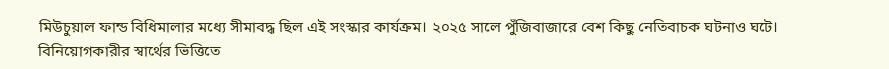মিউচুয়াল ফান্ড বিধিমালার মধ্যে সীমাবদ্ধ ছিল এই সংস্কার কার্যক্রম। ২০২৫ সালে পুঁজিবাজারে বেশ কিছু নেতিবাচক ঘটনাও ঘটে। বিনিয়োগকারীর স্বার্থের ভিত্তিতে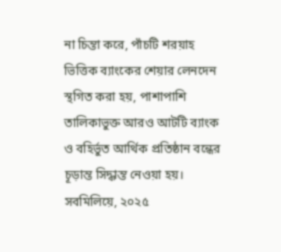না চিন্তা করে, পাঁচটি শরয়াহ ভিত্তিক ব্যাংকের শেয়ার লেনদেন স্থগিত করা হয়, পাশাপাশি তালিকাভুক্ত আরও আটটি ব্যাংক ও বহির্ভুত আর্থিক প্রতিষ্ঠান বন্ধের চূড়ান্ত সিদ্ধান্ত নেওয়া হয়। সবমিলিয়ে, ২০২৫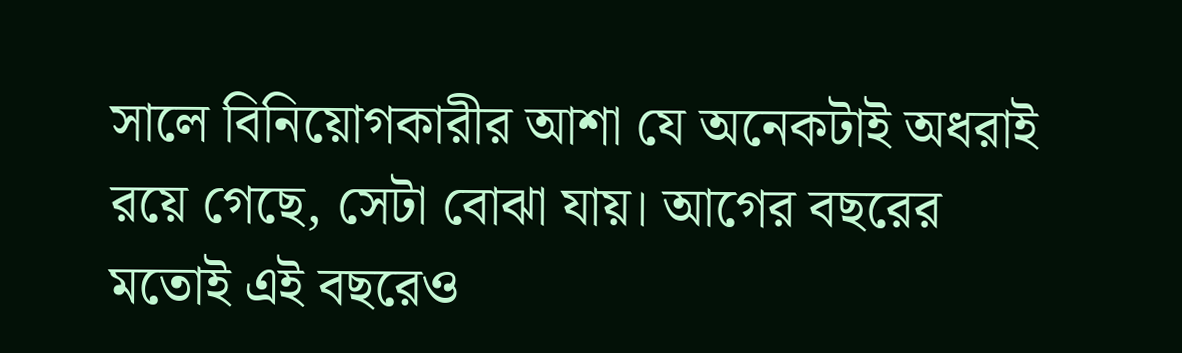সালে বিনিয়োগকারীর আশা যে অনেকটাই অধরাই রয়ে গেছে, সেটা বোঝা যায়। আগের বছরের মতোই এই বছরেও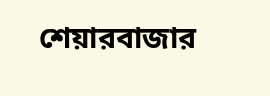শেয়ারবাজার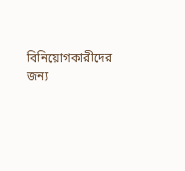বিনিয়োগকারীদের জন্য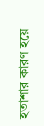হতাশার কারণ হয়ে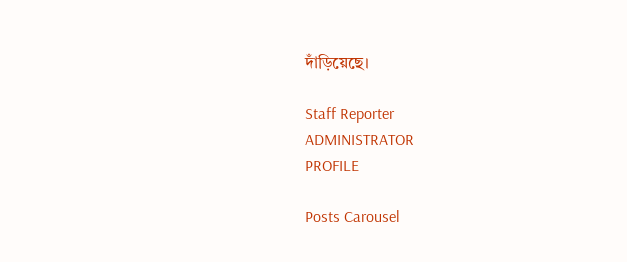দাঁড়িয়েছে।

Staff Reporter
ADMINISTRATOR
PROFILE

Posts Carousel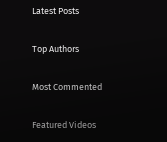Latest Posts

Top Authors

Most Commented

Featured Videos